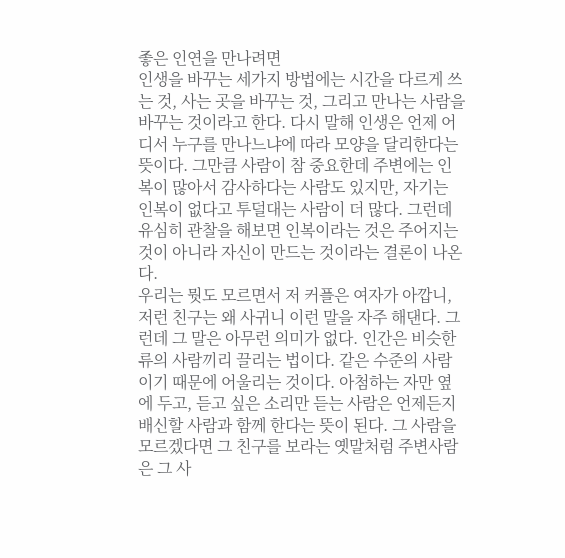좋은 인연을 만나려면
인생을 바꾸는 세가지 방법에는 시간을 다르게 쓰는 것, 사는 곳을 바꾸는 것, 그리고 만나는 사람을 바꾸는 것이라고 한다. 다시 말해 인생은 언제 어디서 누구를 만나느냐에 따라 모양을 달리한다는 뜻이다. 그만큼 사람이 참 중요한데 주변에는 인복이 많아서 감사하다는 사람도 있지만, 자기는 인복이 없다고 투덜대는 사람이 더 많다. 그런데 유심히 관찰을 해보면 인복이라는 것은 주어지는 것이 아니라 자신이 만드는 것이라는 결론이 나온다.
우리는 뭣도 모르면서 저 커플은 여자가 아깝니, 저런 친구는 왜 사귀니 이런 말을 자주 해댄다. 그런데 그 말은 아무런 의미가 없다. 인간은 비슷한 류의 사람끼리 끌리는 법이다. 같은 수준의 사람이기 때문에 어울리는 것이다. 아첨하는 자만 옆에 두고, 듣고 싶은 소리만 듣는 사람은 언제든지 배신할 사람과 함께 한다는 뜻이 된다. 그 사람을 모르겠다면 그 친구를 보라는 옛말처럼 주변사람은 그 사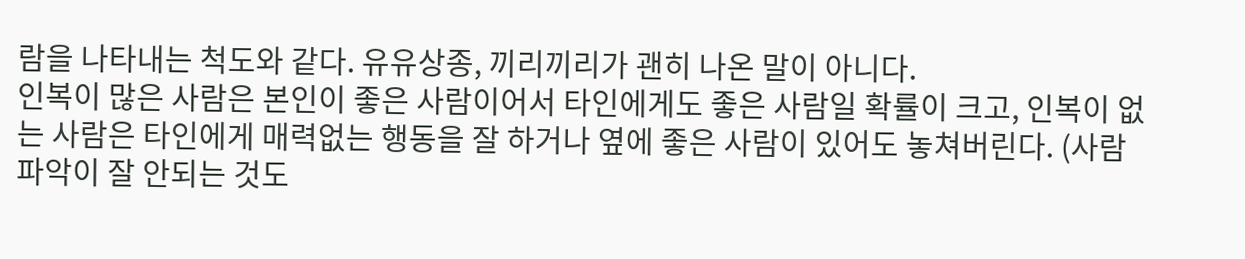람을 나타내는 척도와 같다. 유유상종, 끼리끼리가 괜히 나온 말이 아니다.
인복이 많은 사람은 본인이 좋은 사람이어서 타인에게도 좋은 사람일 확률이 크고, 인복이 없는 사람은 타인에게 매력없는 행동을 잘 하거나 옆에 좋은 사람이 있어도 놓쳐버린다. (사람 파악이 잘 안되는 것도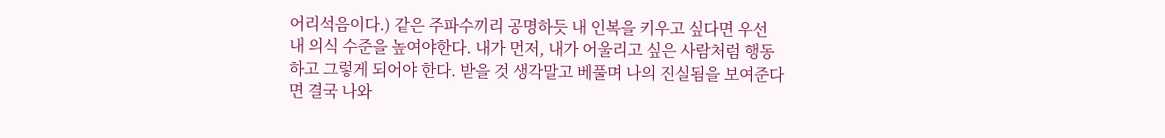어리석음이다.) 같은 주파수끼리 공명하듯 내 인복을 키우고 싶다면 우선 내 의식 수준을 높여야한다. 내가 먼저, 내가 어울리고 싶은 사람처럼 행동하고 그렇게 되어야 한다. 받을 것 생각말고 베풀며 나의 진실됨을 보여준다면 결국 나와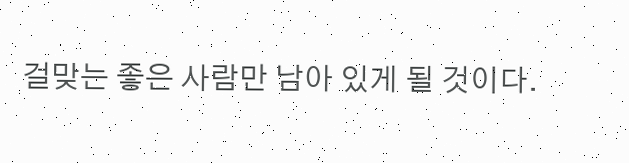걸맞는 좋은 사람만 남아 있게 될 것이다.